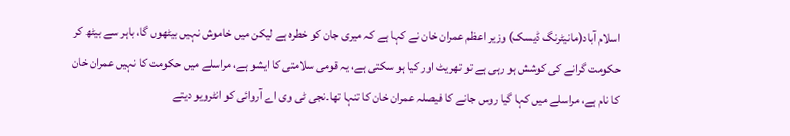اسلام آباد(مانیٹرنگ ڈیسک) وزیر اعظم عمران خان نے کہا ہے کہ میری جان کو خطرہ ہے لیکن میں خاموش نہیں بیٹھوں گا، باہر سے بیٹھ کر حکومت گرانے کی کوشش ہو رہی ہے تو تھریٹ اور کیا ہو سکتی ہے، یہ قومی سلامتی کا ایشو ہے، مراسلے میں حکومت کا نہیں عمران خان کا نام ہے، مراسلے میں کہا گیا روس جانے کا فیصلہ عمران خان کا تنہا تھا۔نجی ٹی وی اے آروائی کو انٹرویو دیتے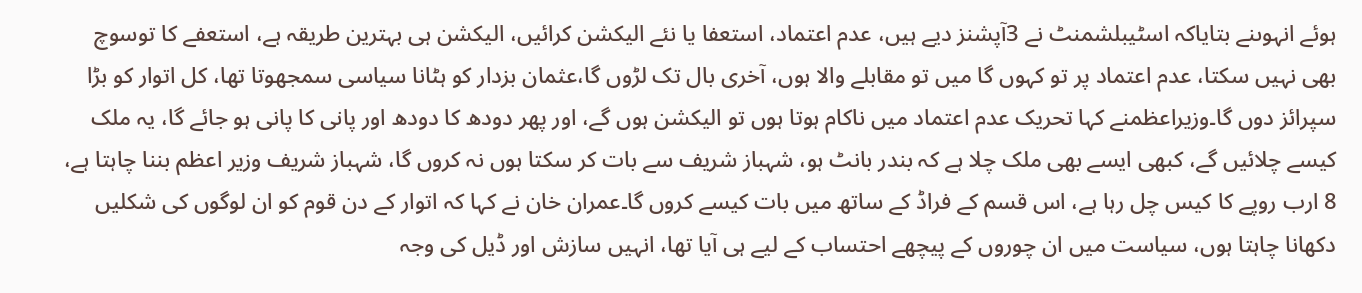ہوئے انہوںنے بتایاکہ اسٹیبلشمنٹ نے 3آپشنز دیے ہیں، عدم اعتماد، استعفا یا نئے الیکشن کرائیں، الیکشن ہی بہترین طریقہ ہے، استعفے کا توسوچ بھی نہیں سکتا، عدم اعتماد پر تو کہوں گا میں تو مقابلے والا ہوں، آخری بال تک لڑوں گا،عثمان بزدار کو ہٹانا سیاسی سمجھوتا تھا، کل اتوار کو بڑا سپرائز دوں گا۔وزیراعظمنے کہا تحریک عدم اعتماد میں ناکام ہوتا ہوں تو الیکشن ہوں گے، اور پھر دودھ کا دودھ اور پانی کا پانی ہو جائے گا، یہ ملک کیسے چلائیں گے، کبھی ایسے بھی ملک چلا ہے کہ بندر بانٹ ہو، شہباز شریف سے بات کر سکتا ہوں نہ کروں گا، شہباز شریف وزیر اعظم بننا چاہتا ہے، 8 ارب روپے کا کیس چل رہا ہے، اس قسم کے فراڈ کے ساتھ میں بات کیسے کروں گا۔عمران خان نے کہا کہ اتوار کے دن قوم کو ان لوگوں کی شکلیں دکھانا چاہتا ہوں، سیاست میں ان چوروں کے پیچھے احتساب کے لیے ہی آیا تھا، انہیں سازش اور ڈیل کی وجہ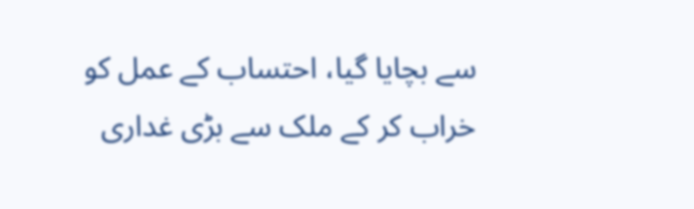سے بچایا گیا، احتساب کے عمل کو خراب کر کے ملک سے بڑی غداری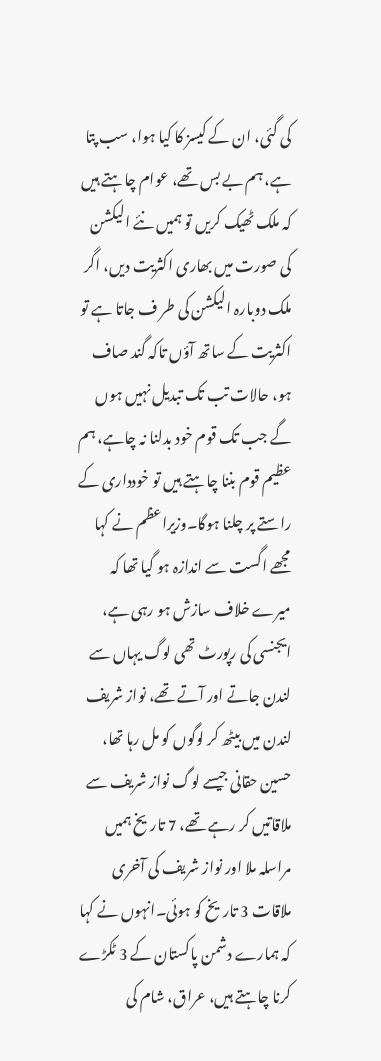کی گئی، ان کے کیسز کا کیا ہوا، سب پتا ہے، ہم بے بس تھے، عوام چاہتے ہیں کہ ملک ٹھیک کریں تو ہمیں نئے الیکشن کی صورت میں بھاری اکثریت دیں، اگر ملک دوبارہ الیکشن کی طر ف جاتا ہے تو اکثریت کے ساتھ آؤں تاکہ گند صاف ہو، حالات تب تک تبدیل نہیں ہوں گے جب تک قوم خود بدلنا نہ چاہے، ہم عظیم قوم بننا چاہتے ہیں تو خودداری کے راستے پر چلنا ہوگا۔وزیراعظم نے کہا مجھے اگست سے اندازہ ہو گیا تھا کہ میرے خلاف سازش ہو رہی ہے، ایجنسی کی رپورٹ تھی لوگ یہاں سے لندن جاتے اور آتے تھے، نواز شریف لندن میں بیٹھ کر لوگوں کو مل رہا تھا، حسین حقانی جیسے لوگ نواز شریف سے ملاقاتیں کر رہے تھے، 7 تاریخ ہمیں مراسلہ ملا اور نواز شریف کی آخری ملاقات 3 تاریخ کو ہوئی۔انہوں نے کہا کہ ہمارے دشمن پاکستان کے 3 ٹکڑے کرنا چاہتے ہیں، عراق، شام کی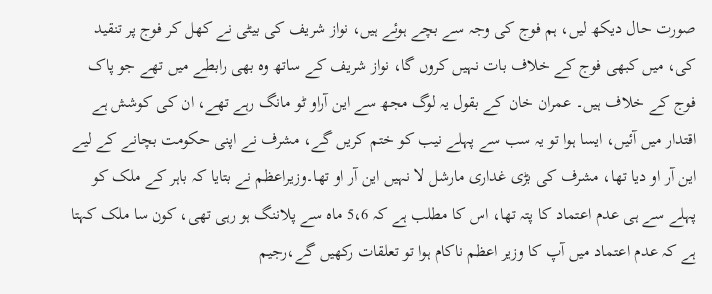صورت حال دیکھ لیں، ہم فوج کی وجہ سے بچے ہوئے ہیں، نواز شریف کی بیٹی نے کھل کر فوج پر تنقید کی، میں کبھی فوج کے خلاف بات نہیں کروں گا، نواز شریف کے ساتھ وہ بھی رابطے میں تھے جو پاک فوج کے خلاف ہیں۔ عمران خان کے بقول یہ لوگ مجھ سے این آراو ٹو مانگ رہے تھے، ان کی کوشش ہے اقتدار میں آئیں، ایسا ہوا تو یہ سب سے پہلے نیب کو ختم کریں گے، مشرف نے اپنی حکومت بچانے کے لیے این آر او دیا تھا، مشرف کی بڑی غداری مارشل لا نہیں این آر او تھا۔وزیراعظم نے بتایا کہ باہر کے ملک کو پہلے سے ہی عدم اعتماد کا پتہ تھا، اس کا مطلب ہے کہ 5،6 ماہ سے پلاننگ ہو رہی تھی، کون سا ملک کہتا ہے کہ عدم اعتماد میں آپ کا وزیر اعظم ناکام ہوا تو تعلقات رکھیں گے،رجیم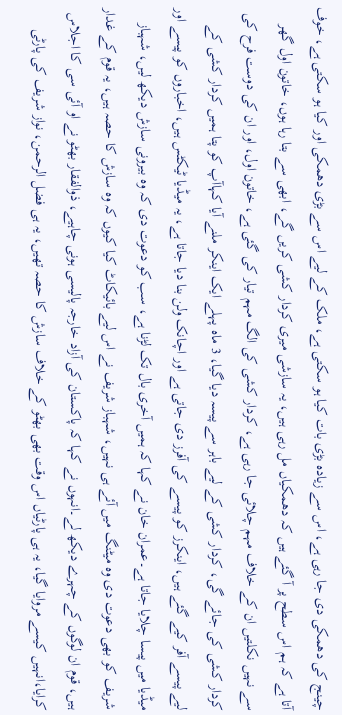چینج کی دھمکی دی جا رہی ہے، اس سے زیادہ بڑی بات کیا ہو سکتی ہے، ملک کے لیے اس سے بڑی دھمکی اور کیا ہو سکتی ہے، خوف آتا ہے کہ ہم اس سطح پر آ گئے ہیں کہ دھمکیاں مل رہی ہیں، یہ سازشی میری کردار کشی کریں گے، ابھی سے بتا رہا ہوں، خاتون اول گھر سے نہیں نکلتیں ان کے خلاف مہم چلائی جا رہی ہے، کردار کشی کی الگ مہم تیار کی گئی ہے، خاتون اول، اور ان کی دوست فرح کی کردار کشی کی جائے گی، کردار کشی کے لیے باہر سے پیسہ دیا گیا، 3 ماہ پہلے ایک اینکر ملنے آیا کہاآپ کو پتا ہمیں کردار کشی کے لیے پیسے آفر کیے گئے ہیں، اینکرز کو پیسے کی آفرز دی جاتی ہے اور اچانک ولن بنا دیا جاتا ہے، یہ میڈیا ٹیکٹس ہیں، اخباروں کو پیسے اور میڈیا میں پیسا چلایا جاتا ہے۔عمران خان نے کہا کہ ہمیں آخری بال تک لڑنا ہے، سب کو دعوت دی کہ وہ بیرونی سازش دیکھ لیں، شہباز شریف کو بھی دعوت دی وہ میٹنگ میں آئے ہی نہیں، شہباز شریف نے اس لیے بائیکاٹ کیا کیوں کہ وہ سازش کا حصہ ہیں، یہ قوم کے غدار ہیں، قوم ان لوگوں کے چہرے دیکھ لے۔انہوں نے کہا کہ پاکستان کی آزاد خارجہ پالیسی ہونی چاہیے، ذوالفقار بھٹو نے او آئی سی کا اجلاس کرایا،انہیں کیسے مروایا گیا، یہ ہی پارٹیاں اس وقت بھی بھٹو کے خلاف سازش کا حصہ تھیں، یہ ہی فضل الرحمن، نواز شریف کی پارٹی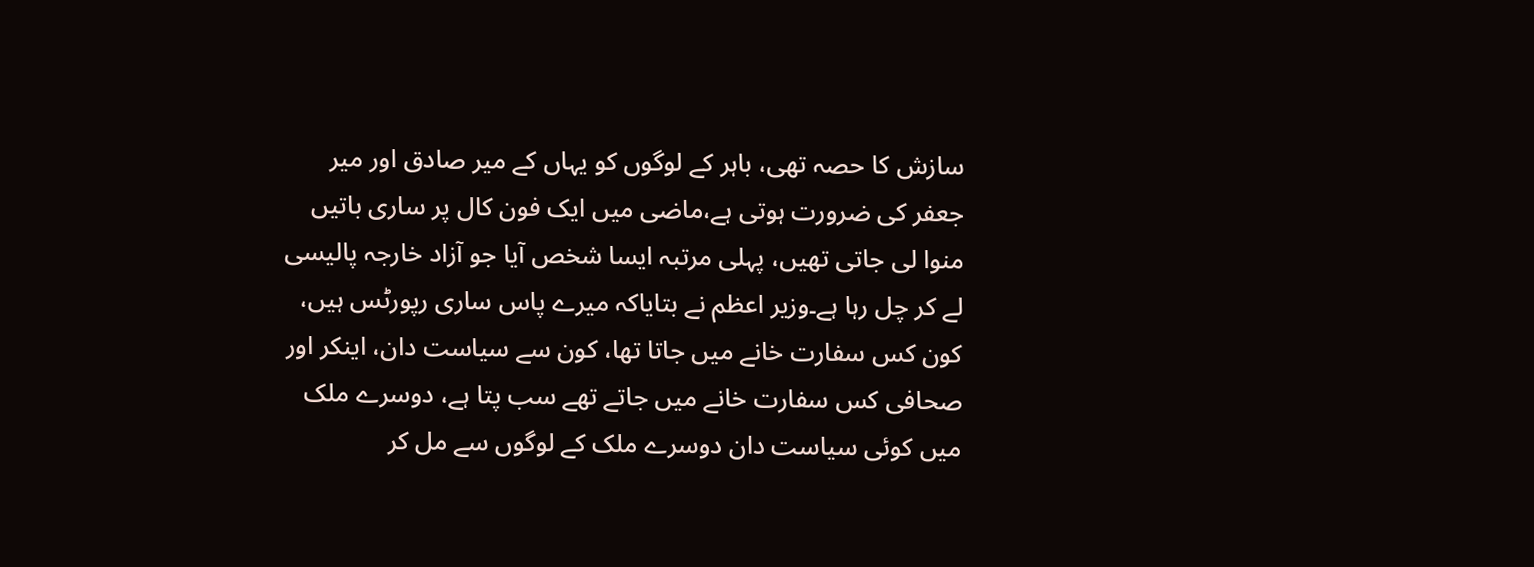سازش کا حصہ تھی، باہر کے لوگوں کو یہاں کے میر صادق اور میر جعفر کی ضرورت ہوتی ہے،ماضی میں ایک فون کال پر ساری باتیں منوا لی جاتی تھیں، پہلی مرتبہ ایسا شخص آیا جو آزاد خارجہ پالیسی لے کر چل رہا ہے۔وزیر اعظم نے بتایاکہ میرے پاس ساری رپورٹس ہیں، کون کس سفارت خانے میں جاتا تھا، کون سے سیاست دان، اینکر اور صحافی کس سفارت خانے میں جاتے تھے سب پتا ہے، دوسرے ملک میں کوئی سیاست دان دوسرے ملک کے لوگوں سے مل کر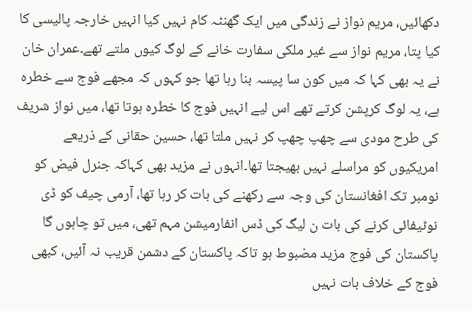دکھائیں، مریم نواز نے زندگی میں ایک گھنٹہ کام نہیں کیا انہیں خارجہ پالیسی کا کیا پتا، مریم نواز سے غیر ملکی سفارت خانے کے لوگ کیوں ملتے تھے۔عمران خان نے یہ بھی کہا کہ میں کون سا پیسہ بنا رہا تھا جو کہوں کہ مجھے فوج سے خطرہ ہے، یہ لوگ کرپشن کرتے تھے اس لیے انہیں فوج کا خطرہ ہوتا تھا، میں نواز شریف کی طرح مودی سے چھپ چھپ کر نہیں ملتا تھا، حسین حقانی کے ذریعے امریکیوں کو مراسلے نہیں بھیجتا تھا۔انہوں نے مزید بھی کہاکہ جنرل فیض کو نومبر تک افغانستان کی وجہ سے رکھنے کی بات کر رہا تھا، آرمی چیف کو ڈی نوٹیفائی کرنے کی بات ن لیگ کی ڈس انفارمیشن مہم تھی، میں تو چاہوں گا پاکستان کی فوج مزید مضبوط ہو تاکہ پاکستان کے دشمن قریب نہ آئیں، کبھی فوج کے خلاف بات نہیں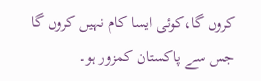کروں گا،کوئی ایسا کام نہیں کروں گا جس سے پاکستان کمزور ہو۔